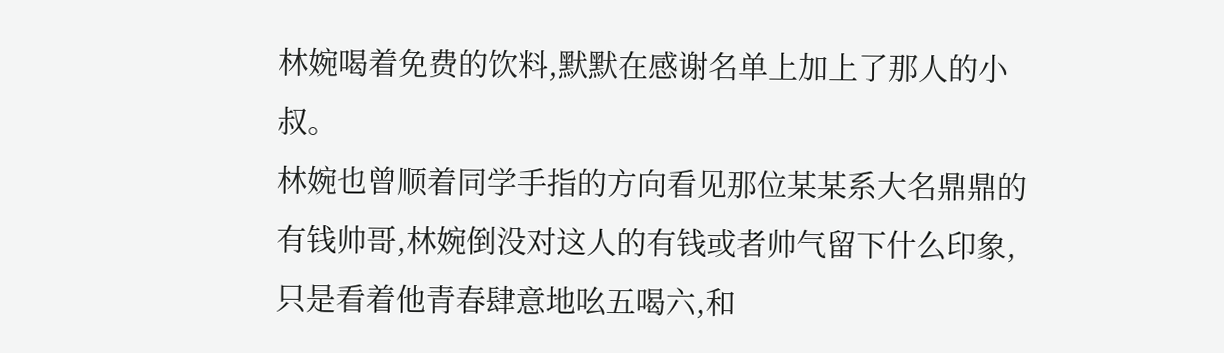林婉喝着免费的饮料,默默在感谢名单上加上了那人的小叔。
林婉也曾顺着同学手指的方向看见那位某某系大名鼎鼎的有钱帅哥,林婉倒没对这人的有钱或者帅气留下什么印象,只是看着他青春肆意地吆五喝六,和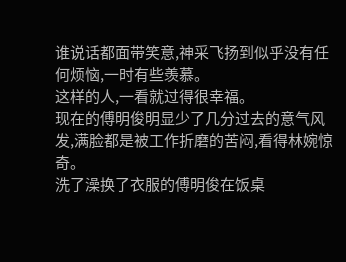谁说话都面带笑意,神采飞扬到似乎没有任何烦恼,一时有些羡慕。
这样的人,一看就过得很幸福。
现在的傅明俊明显少了几分过去的意气风发,满脸都是被工作折磨的苦闷,看得林婉惊奇。
洗了澡换了衣服的傅明俊在饭桌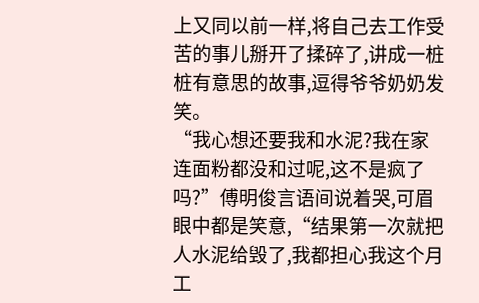上又同以前一样,将自己去工作受苦的事儿掰开了揉碎了,讲成一桩桩有意思的故事,逗得爷爷奶奶发笑。
“我心想还要我和水泥?我在家连面粉都没和过呢,这不是疯了吗?”傅明俊言语间说着哭,可眉眼中都是笑意,“结果第一次就把人水泥给毁了,我都担心我这个月工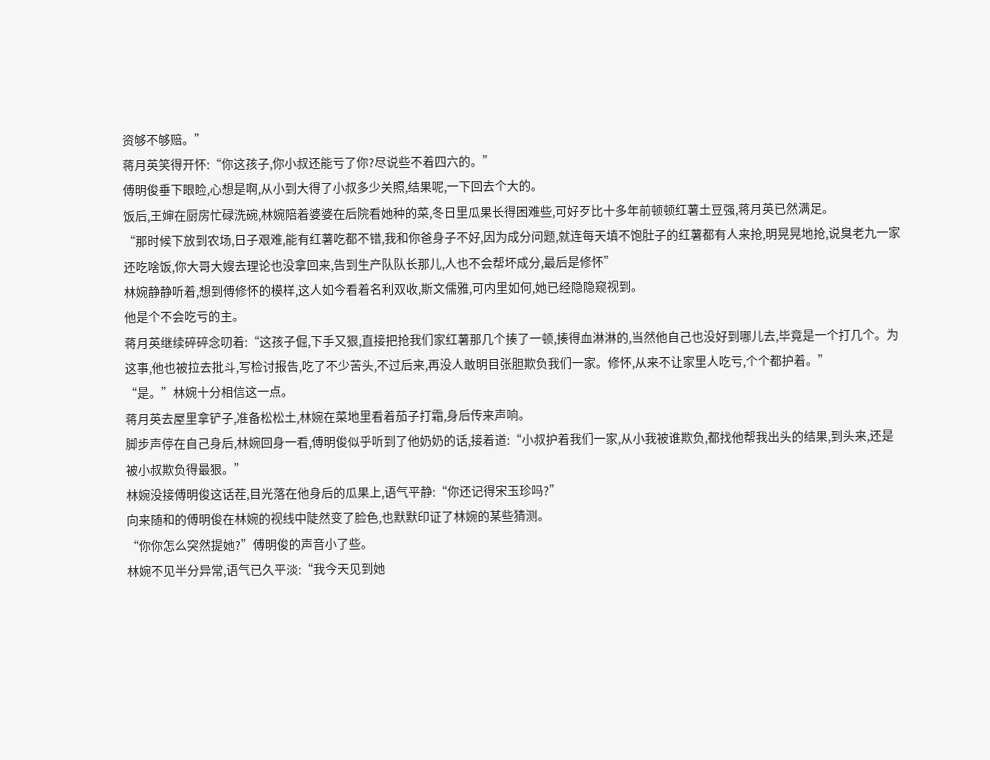资够不够赔。”
蒋月英笑得开怀:“你这孩子,你小叔还能亏了你?尽说些不着四六的。”
傅明俊垂下眼睑,心想是啊,从小到大得了小叔多少关照,结果呢,一下回去个大的。
饭后,王婶在厨房忙碌洗碗,林婉陪着婆婆在后院看她种的菜,冬日里瓜果长得困难些,可好歹比十多年前顿顿红薯土豆强,蒋月英已然满足。
“那时候下放到农场,日子艰难,能有红薯吃都不错,我和你爸身子不好,因为成分问题,就连每天填不饱肚子的红薯都有人来抢,明晃晃地抢,说臭老九一家还吃啥饭,你大哥大嫂去理论也没拿回来,告到生产队队长那儿,人也不会帮坏成分,最后是修怀”
林婉静静听着,想到傅修怀的模样,这人如今看着名利双收,斯文儒雅,可内里如何,她已经隐隐窥视到。
他是个不会吃亏的主。
蒋月英继续碎碎念叨着:“这孩子倔,下手又狠,直接把抢我们家红薯那几个揍了一顿,揍得血淋淋的,当然他自己也没好到哪儿去,毕竟是一个打几个。为这事,他也被拉去批斗,写检讨报告,吃了不少苦头,不过后来,再没人敢明目张胆欺负我们一家。修怀,从来不让家里人吃亏,个个都护着。”
“是。”林婉十分相信这一点。
蒋月英去屋里拿铲子,准备松松土,林婉在菜地里看着茄子打霜,身后传来声响。
脚步声停在自己身后,林婉回身一看,傅明俊似乎听到了他奶奶的话,接着道:“小叔护着我们一家,从小我被谁欺负,都找他帮我出头的结果,到头来,还是被小叔欺负得最狠。”
林婉没接傅明俊这话茬,目光落在他身后的瓜果上,语气平静:“你还记得宋玉珍吗?”
向来随和的傅明俊在林婉的视线中陡然变了脸色,也默默印证了林婉的某些猜测。
“你你怎么突然提她?”傅明俊的声音小了些。
林婉不见半分异常,语气已久平淡:“我今天见到她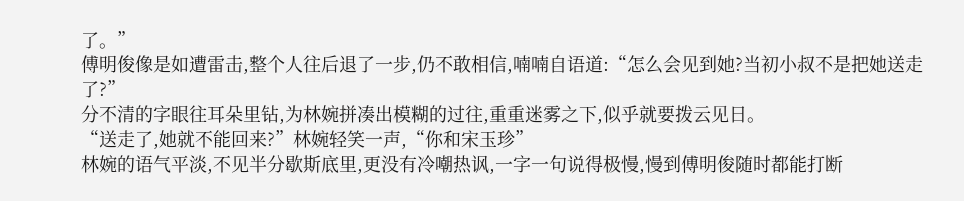了。”
傅明俊像是如遭雷击,整个人往后退了一步,仍不敢相信,喃喃自语道:“怎么会见到她?当初小叔不是把她送走了?”
分不清的字眼往耳朵里钻,为林婉拼凑出模糊的过往,重重迷雾之下,似乎就要拨云见日。
“送走了,她就不能回来?”林婉轻笑一声,“你和宋玉珍”
林婉的语气平淡,不见半分歇斯底里,更没有冷嘲热讽,一字一句说得极慢,慢到傅明俊随时都能打断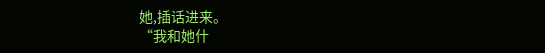她,插话进来。
“我和她什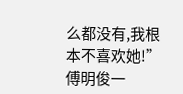么都没有,我根本不喜欢她!”傅明俊一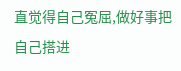直觉得自己冤屈,做好事把自己搭进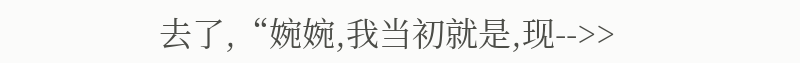去了,“婉婉,我当初就是,现-->>